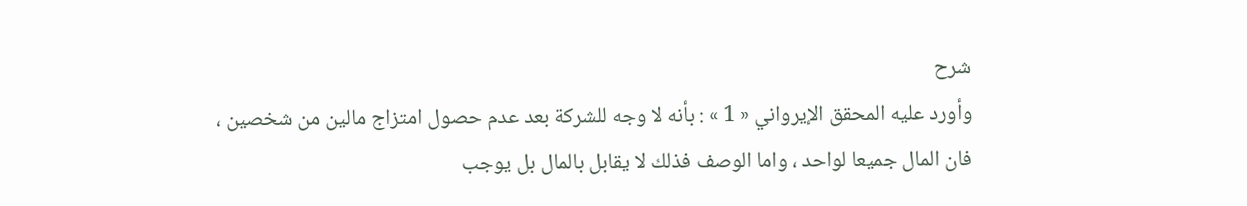شرح
وأورد عليه المحقق الإيرواني « 1 » : بأنه لا وجه للشركة بعد عدم حصول امتزاج مالين من شخصين ، فان المال جميعا لواحد ، واما الوصف فذلك لا يقابل بالمال بل يوجب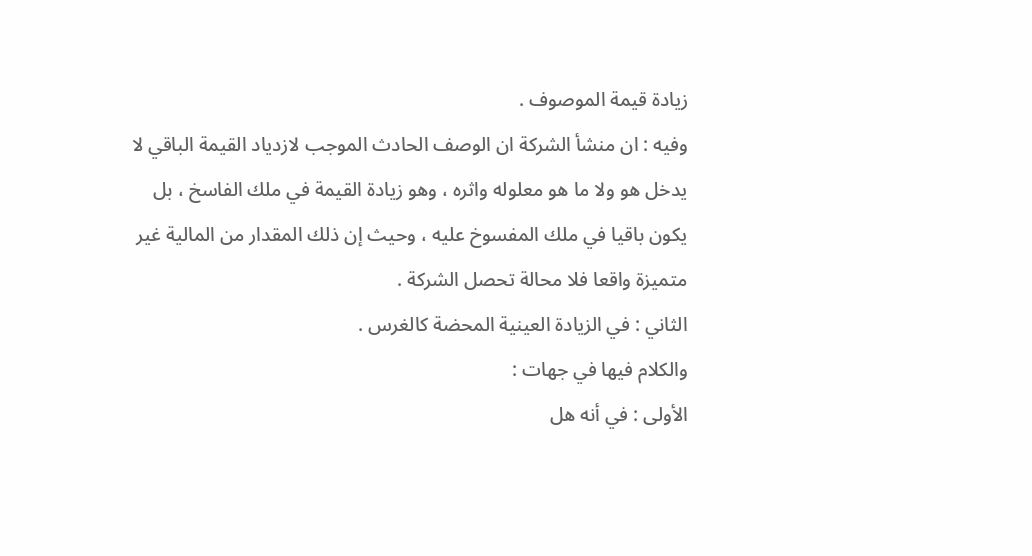زيادة قيمة الموصوف .
وفيه : ان منشأ الشركة ان الوصف الحادث الموجب لازدياد القيمة الباقي لا يدخل هو ولا ما هو معلوله واثره ، وهو زيادة القيمة في ملك الفاسخ ، بل يكون باقيا في ملك المفسوخ عليه ، وحيث إن ذلك المقدار من المالية غير متميزة واقعا فلا محالة تحصل الشركة .
الثاني : في الزيادة العينية المحضة كالغرس .
والكلام فيها في جهات :
الأولى : في أنه هل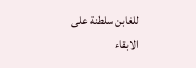للغابن سلطنة على الابقاء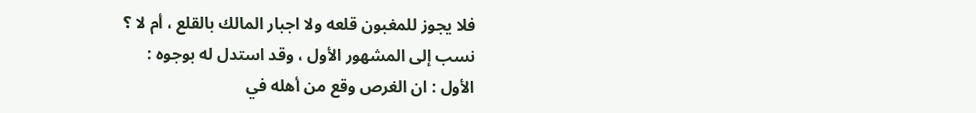فلا يجوز للمغبون قلعه ولا اجبار المالك بالقلع ، أم لا ؟
نسب إلى المشهور الأول ، وقد استدل له بوجوه :
الأول : ان الغرص وقع من أهله في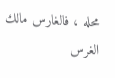محله ، فالغارس مالك الغرس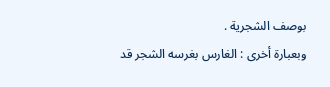بوصف الشجرية .
وبعبارة أخرى : الغارس بغرسه الشجر قد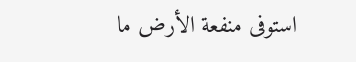استوفى منفعة الأرض ما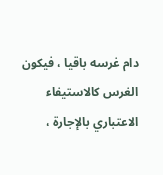دام غرسه باقيا ، فيكون الغرس كالاستيفاء الاعتباري بالإجارة ،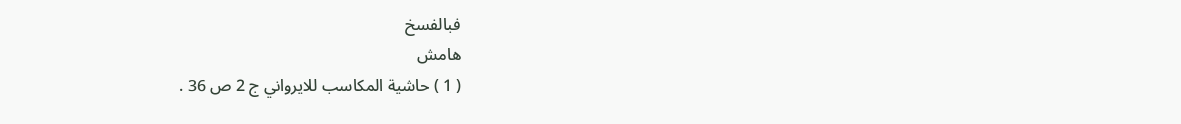فبالفسخ
هامش
( 1 ) حاشية المكاسب للايرواني ج 2 ص 36 .